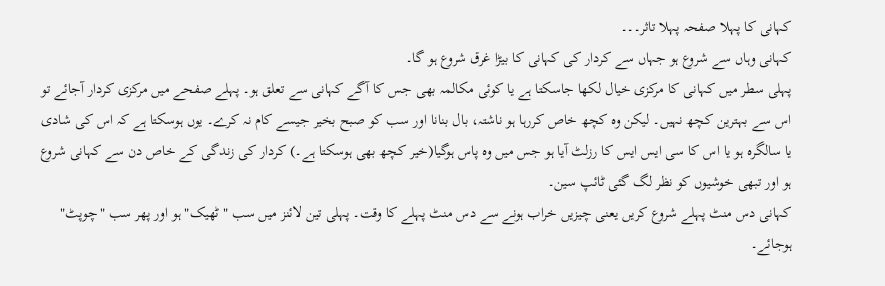کہانی کا پہلا صفحہ پہلا تاثر۔۔۔
کہانی وہاں سے شروع ہو جہاں سے کردار کی کہانی کا بیڑا غرق شروع ہو گا۔
پہلی سطر میں کہانی کا مرکزی خیال لکھا جاسکتا ہے یا کوئی مکالمہ بھی جس کا آگے کہانی سے تعلق ہو۔ پہلے صفحے میں مرکزی کردار آجائے تو اس سے بہترین کچھ نہیں۔ لیکن وہ کچھ خاص کررہا ہو ناشتہ، بال بنانا اور سب کو صبح بخیر جیسے کام نہ کرے۔ یوں ہوسکتا ہے کہ اس کی شادی یا سالگرہ ہو یا اس کا سی ایس ایس کا رزلٹ آیا ہو جس میں وہ پاس ہوگیا(خیر کچھ بھی ہوسکتا ہے۔) کردار کی زندگی کے خاص دن سے کہانی شروع ہو اور تبھی خوشیوں کو نظر لگ گئی ٹائپ سین۔
کہانی دس منٹ پہلے شروع کریں یعنی چیزیں خراب ہونے سے دس منٹ پہلے کا وقت۔ پہلی تین لائنز میں سب "ٹھیک" ہو اور پھر سب "چوپٹ" ہوجائے۔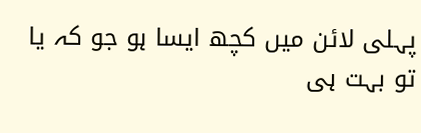پہلی لائن میں کچھ ایسا ہو جو کہ یا تو بہت ہی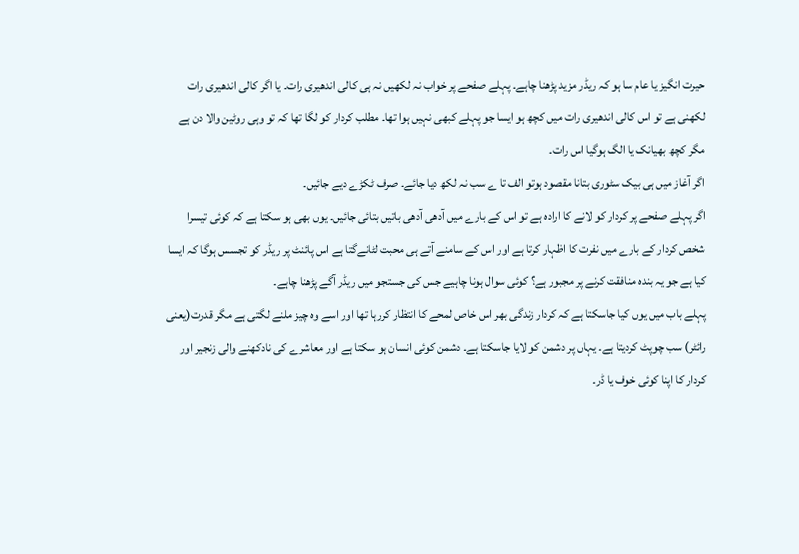حیرت انگیز یا عام سا ہو کہ ریڈر مزید پڑھنا چاہے۔ پہلے صفحے پر خواب نہ لکھیں نہ ہی کالی اندھیری رات۔ یا اگر کالی اندھیری رات لکھنی ہے تو اس کالی اندھیری رات میں کچھ ہو ایسا جو پہلے کبھی نہیں ہوا تھا۔ مطلب کردار کو لگا تھا کہ تو وہی روٹین والا دن ہے مگر کچھ بھیانک یا الگ ہوگیا اس رات۔
اگر آغاز میں ہی بیک سٹوری بتانا مقصود ہوتو الف تا ے سب نہ لکھ دیا جائے۔ صرف ٹکڑے دیے جائیں۔
اگر پہلے صفحے پر کردار کو لانے کا ارادہ ہے تو اس کے بارے میں آدھی آدھی باتیں بتائی جائیں۔ یوں بھی ہو سکتا ہے کہ کوئی تیسرا شخص کردار کے بارے میں نفرت کا اظہار کرتا ہے اور اس کے سامنے آتے ہی محبت لٹانےگتا ہے اس پائنٹ پر ریڈر کو تجسس ہوگا کہ ایسا کیا ہے جو یہ بندہ منافقت کرنے پر مجبور ہے؟ کوئی سوال ہونا چاہیے جس کی جستجو میں ریڈر آگے پڑھنا چاہے۔
پہلے باب میں یوں کیا جاسکتا ہے کہ کردار زندگی بھر اس خاص لمحے کا انتظار کررہا تھا اور اسے وہ چیز ملنے لگتی ہے مگر قدرت(یعنی رائٹر) سب چوپٹ کردیتا ہے۔ یہاں پر دشمن کو لایا جاسکتا ہے۔ دشمن کوئی انسان ہو سکتا ہے اور معاشرے کی نادکھنے والی زنجیر اور کردار کا اپنا کوئی خوف یا ڈر۔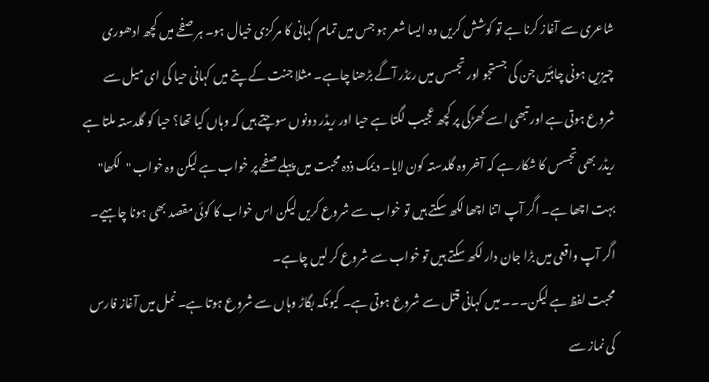شاعری سے آغاز کرنا ہے تو کوشش کریں وہ ایسا شعر ہو جس میں تمام کہانی کا مرکزی خیال ہو۔ ہر صفحے میں کچھ ادھوری چیزیں ہونی چاہئیں جن کی جستجو اور تجسس میں رئڈر آگے بڑھنا چاہے۔ مثلا جنت کے پتے میں کہانی حیا کی ای میل سے شروع ہوتی ہے اور تبھی اسے کھڑکی پر کچھ عجیب لگتا ہے حیا اور ریڈر دونوں سوچتے ہیں کہ وہاں کیا تھا؟ حیا کو گلدستہ ملتا ہے ریڈر بھی تجسس کا شکار ہے کہ آخر وہ گلدستہ کون لایا۔ دیمک ذدہ محبت میں پہلے صفحے پر خواب ہے لیکن وہ خواب "لکھا" بہت اچھا ہے۔ اگر آپ اتنا اچھا لکھ سکتے ہیں تو خواب سے شروع کریں لیکن اس خواب کا کوئی مقصد بھی ہونا چاہیے۔ اگر آپ واقعی میں بڑا جان دار لکھ سکتے ہیں تو خواب سے شروع کر لیں چاہے۔
محبت لفظ ہے لیکن۔۔۔ میں کہانی قتل سے شروع ہوتی ہے۔ کیونکہ بگاڑ وہاں سے شروع ہوتا ہے۔ نمل میں آغاز فارس کی نماز سے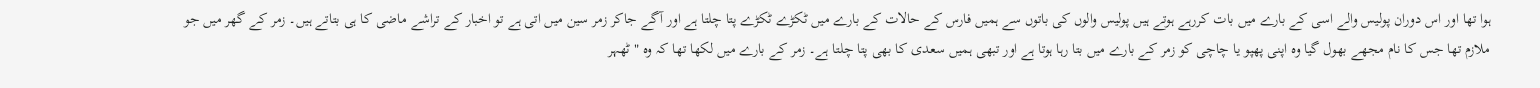ہوا تھا اور اس دوران پولیس والے اسی کے بارے میں بات کررہے ہوتے ہیں پولیس والوں کی باتوں سے ہمیں فارس کے حالات کے بارے میں ٹکڑے ٹکڑے پتا چلتا ہے اور آگے جاکر زمر سین میں اتی ہے تو اخبار کے تراشے ماضی کا ہی بتاتے ہیں۔ زمر کے گھر میں جو ملازم تھا جس کا نام مجھے بھول گیا وہ اپنی پھپو یا چاچی کو زمر کے بارے میں بتا رہا ہوتا ہے اور تبھی ہمیں سعدی کا بھی پتا چلتا ہے۔ زمر کے بارے میں لکھا تھا کہ وہ " ٹھہر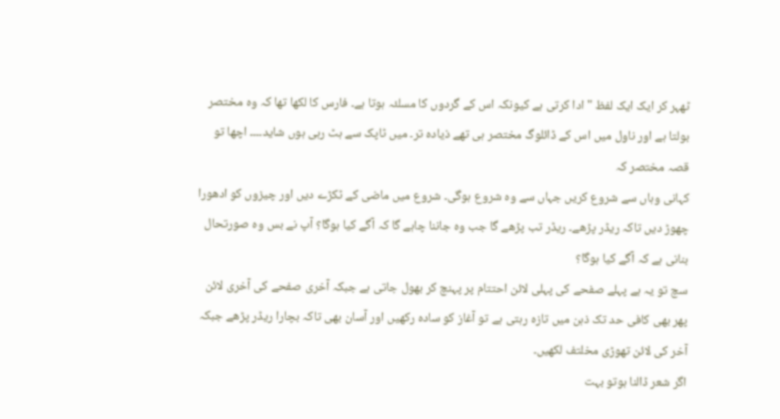ٹھہر کر ایک ایک لفظ " ادا کرتی ہے کیونکہ اس کے گردوں کا مسلئہ ہوتا ہے۔ فارس کا لکھا تھا کہ وہ مختصر بولتا ہے اور ناول میں اس کے ڈائلوگ مختصر ہی تھے ذیادہ تر۔ میں ٹاپک سے ہٹ رہی ہوں شاید۔۔۔۔ اچھا تو قصہ مختصر کہ
کہانی وہاں سے شروع کریں جہاں سے وہ شروع ہوگی۔ شروع میں ماضی کے ٹکڑے دیں اور چیزوں کو ادھورا چھوڑ دیں تاکہ ریڈر پڑھے۔ ریڈر تب پڑھے گا جب وہ جاننا چاہے گا کہ آگے کیا ہوگا؟ آپ نے بس وہ صورتحال بنانی ہے کہ آگے کیا ہوگا؟
سچ تو یہ ہے پہلے صفحے کی پہلی لائن احتتام پر پہنچ کر بھول جاتی ہے جبکہ آخری صفحے کی آخری لائن پھر بھی کافی حد تک ذہن میں تازہ رہتی ہے تو آغاز کو سادہ رکھیں اور آسان بھی تاکہ بچارا ریڈر پڑھے جبکہ آخر کی لائن تھوڑی مخلتف لکھیں۔
اگر شعر ڈالنا ہوتو بہت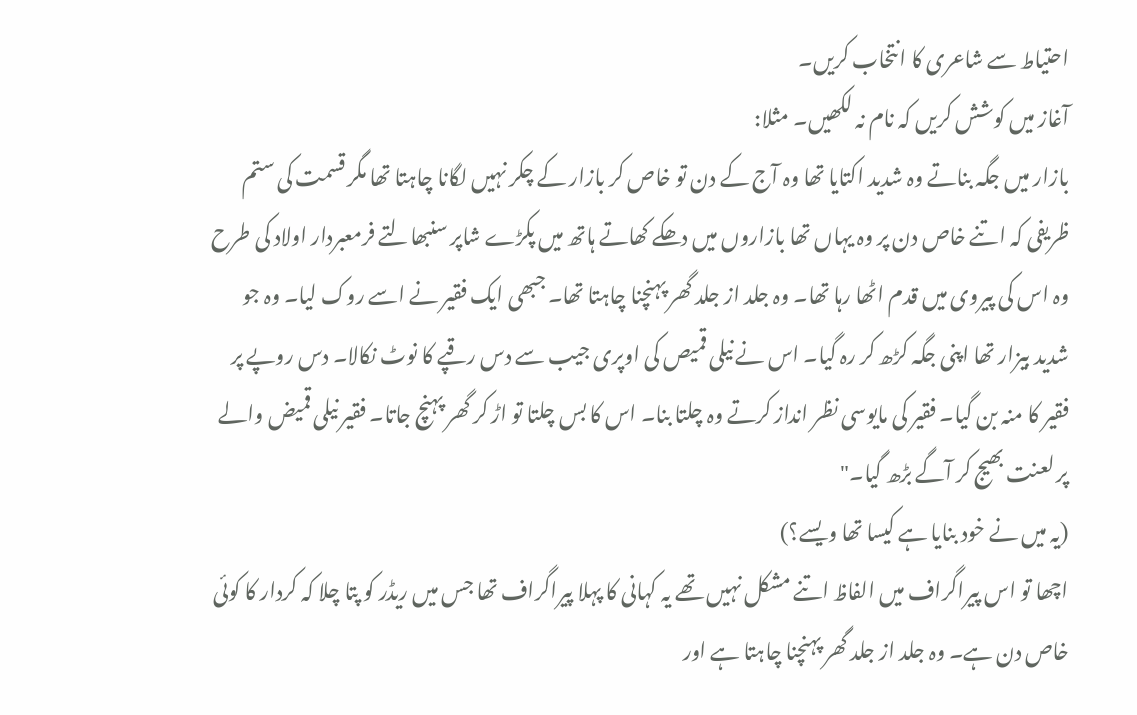احتیاط سے شاعری کا انتخاب کریں۔
آغاز میں کوشش کریں کہ نام نہ لکھیں۔ مثلا:
بازار میں جگہ بناتے وہ شدید اکتایا تھا وہ آج کے دن تو خاص کر بازار کے چکر نہیں لگانا چاہتا تھا مگر قسمت کی ستم ظریفی کہ اتنے خاص دن پر وہ یہاں تھا بازاروں میں دھکے کھاتے ہاتھ میں پکڑے شاپر سنبھالتے فرمعبردار اولاد کی طرح وہ اس کی پیروی میں قدم اٹھا رہا تھا۔ وہ جلد از جلد گھر پہنچنا چاہتا تھا۔ جبھی ایک فقیر نے اسے روک لیا۔ وہ جو شدید بیزار تھا اپنی جگہ کڑھ کر رہ گیا۔ اس نے نیلی قمیص کی اوپری جیب سے دس رقپے کا نوٹ نکالا۔ دس روپے پر فقیر کا منہ بن گیا۔ فقیر کی مایوسی نظر انداز کرتے وہ چلتا بنا۔ اس کا بس چلتا تو اڑ کر گھر پہنچ جاتا۔ فقیر نیلی قمیض والے پر لعنت بھیج کر آگے بڑھ گیا۔"
(یہ میں نے خود بنایا ہے کیسا تھا ویسے؟)
اچھا تو اس پیراگراف میں الفاظ اتنے مشکل نہیں تھے یہ کہانی کا پہلا پیراگراف تھا جس میں ریڈر کو پتا چلا کہ کردار کا کوئی خاص دن ہے۔ وہ جلد از جلد گھر پہنچنا چاہتا ہے اور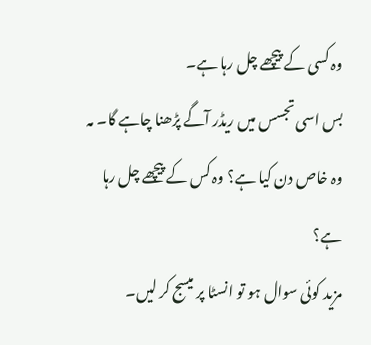وہ کسی کے پیچھے چل رہا ہے۔
بس اسی تجسس میں ریڈر آگے پڑھنا چاہے گا۔ مہ وہ خاص دن کیا ہے؟ وہ کس کے پیچھے چل رہا ہے؟
مزید کوئی سوال ہو تو انسٹا پر میسج کر لیں۔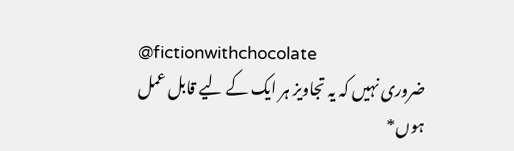@fictionwithchocolate
ضروری نہیں کہ یہ تجاویز ہر ایک کے لیے قابل عمل ہوں*